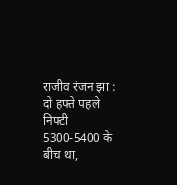राजीव रंजन झा : दो हफ्ते पहले निफ्टी 5300-5400 के बीच था,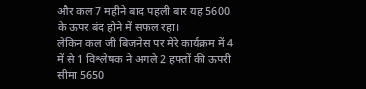और कल 7 महीने बाद पहली बार यह 5600 के ऊपर बंद होने में सफल रहा।
लेकिन कल जी बिजनेस पर मेरे कार्यक्रम में 4 में से 1 विश्लेषक ने अगले 2 हफ्तों की ऊपरी सीमा 5650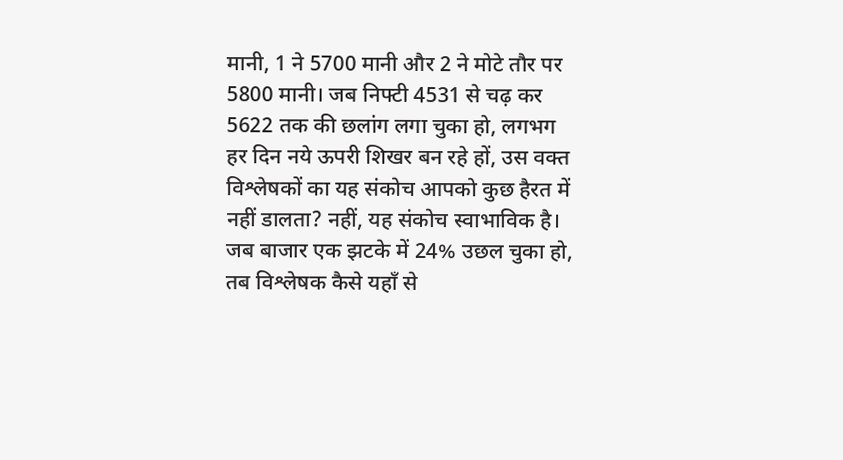मानी, 1 ने 5700 मानी और 2 ने मोटे तौर पर 5800 मानी। जब निफ्टी 4531 से चढ़ कर 5622 तक की छलांग लगा चुका हो, लगभग हर दिन नये ऊपरी शिखर बन रहे हों, उस वक्त विश्लेषकों का यह संकोच आपको कुछ हैरत में नहीं डालता? नहीं, यह संकोच स्वाभाविक है। जब बाजार एक झटके में 24% उछल चुका हो, तब विश्लेषक कैसे यहाँ से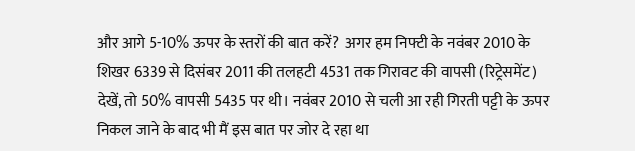और आगे 5-10% ऊपर के स्तरों की बात करें?  अगर हम निफ्टी के नवंबर 2010 के शिखर 6339 से दिसंबर 2011 की तलहटी 4531 तक गिरावट की वापसी (रिट्रेसमेंट) देखें, तो 50% वापसी 5435 पर थी। नवंबर 2010 से चली आ रही गिरती पट्टी के ऊपर निकल जाने के बाद भी मैं इस बात पर जोर दे रहा था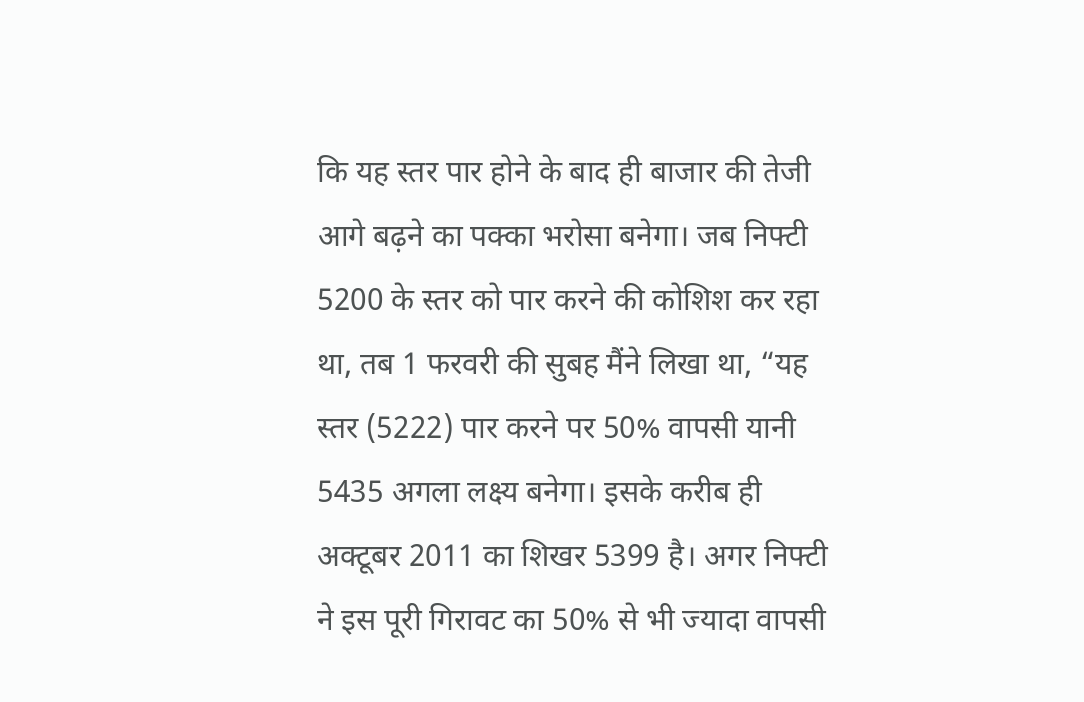कि यह स्तर पार होने के बाद ही बाजार की तेजी आगे बढ़ने का पक्का भरोसा बनेगा। जब निफ्टी 5200 के स्तर को पार करने की कोशिश कर रहा था, तब 1 फरवरी की सुबह मैंने लिखा था, “यह स्तर (5222) पार करने पर 50% वापसी यानी 5435 अगला लक्ष्य बनेगा। इसके करीब ही अक्टूबर 2011 का शिखर 5399 है। अगर निफ्टी ने इस पूरी गिरावट का 50% से भी ज्यादा वापसी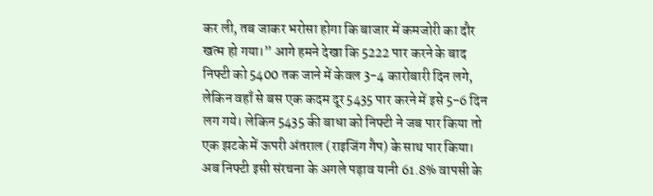कर ली, तब जाकर भरोसा होगा कि बाजार में कमजोरी का दौर खत्म हो गया।” आगे हमने देखा कि 5222 पार करने के बाद निफ्टी को 5400 तक जाने में केवल 3-4 कारोबारी दिन लगे, लेकिन वहाँ से बस एक कदम दूर 5435 पार करने में इसे 5-6 दिन लग गये। लेकिन 5435 की बाधा को निफ्टी ने जब पार किया तो एक झटके में ऊपरी अंतराल (राइजिंग गैप) के साथ पार किया। अब निफ्टी इसी संरचना के अगले पड़ाव यानी 61.8% वापसी के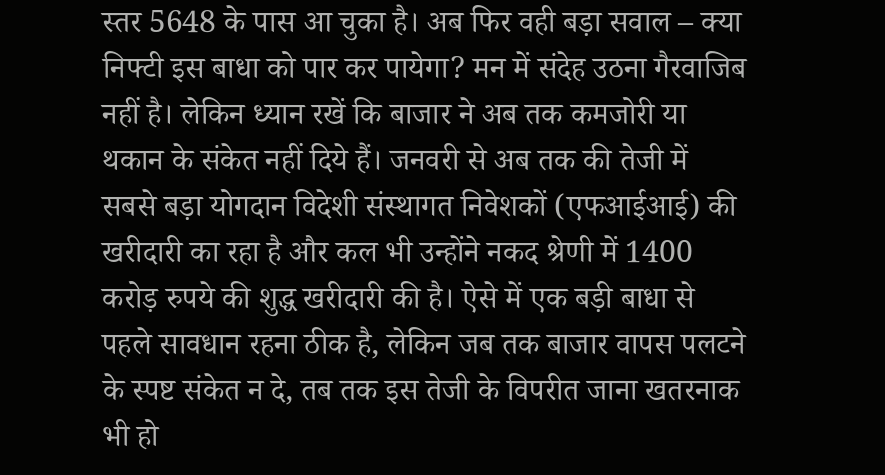स्तर 5648 के पास आ चुका है। अब फिर वही बड़ा सवाल – क्या निफ्टी इस बाधा को पार कर पायेगा? मन में संदेह उठना गैरवाजिब नहीं है। लेकिन ध्यान रखें कि बाजार ने अब तक कमजोरी या थकान के संकेत नहीं दिये हैं। जनवरी से अब तक की तेजी में सबसे बड़ा योगदान विदेशी संस्थागत निवेशकों (एफआईआई) की खरीदारी का रहा है और कल भी उन्होंने नकद श्रेणी में 1400 करोड़ रुपये की शुद्ध खरीदारी की है। ऐसे में एक बड़ी बाधा से पहले सावधान रहना ठीक है, लेकिन जब तक बाजार वापस पलटने के स्पष्ट संकेत न दे, तब तक इस तेजी के विपरीत जाना खतरनाक भी हो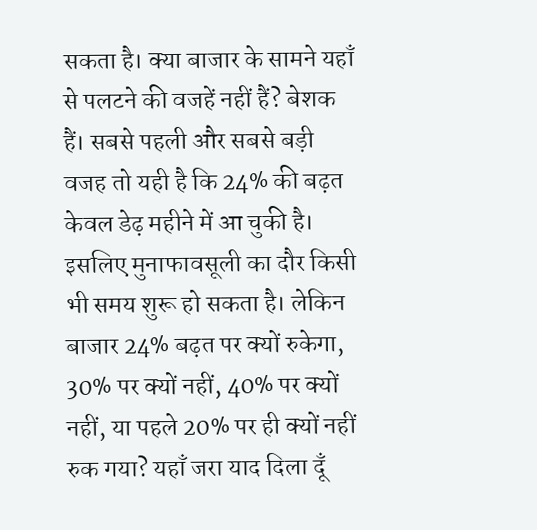सकता है। क्या बाजार के सामने यहाँ से पलटने की वजहें नहीं हैं? बेशक हैं। सबसे पहली और सबसे बड़ी वजह तो यही है कि 24% की बढ़त केवल डेढ़ महीने में आ चुकी है। इसलिए मुनाफावसूली का दौर किसी भी समय शुरू हो सकता है। लेकिन बाजार 24% बढ़त पर क्यों रुकेगा, 30% पर क्यों नहीं, 40% पर क्यों नहीं, या पहले 20% पर ही क्यों नहीं रुक गया? यहाँ जरा याद दिला दूँ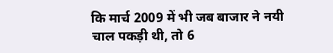कि मार्च 2009 में भी जब बाजार ने नयी चाल पकड़ी थी, तो 6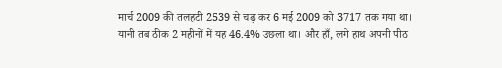मार्च 2009 की तलहटी 2539 से चढ़ कर 6 मई 2009 को 3717 तक गया था। यानी तब ठीक 2 महीनों में यह 46.4% उछला था। और हाँ, लगे हाथ अपनी पीठ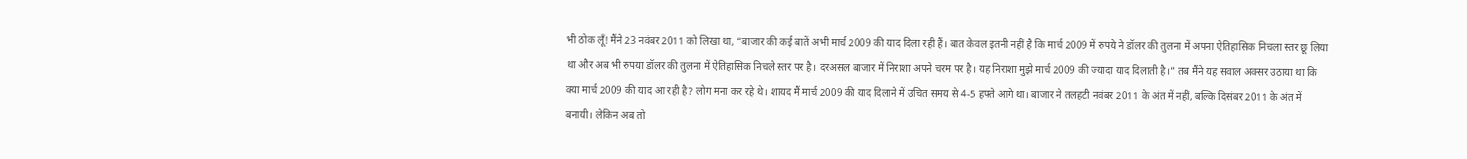भी ठोक लूँ! मैंने 23 नवंबर 2011 को लिखा था, “बाजार की कई बातें अभी मार्च 2009 की याद दिला रही हैं। बात केवल इतनी नहीं है कि मार्च 2009 में रुपये ने डॉलर की तुलना में अपना ऐतिहासिक निचला स्तर छू लिया था और अब भी रुपया डॉलर की तुलना में ऐतिहासिक निचले स्तर पर है। दरअसल बाजार में निराशा अपने चरम पर है। यह निराशा मुझे मार्च 2009 की ज्यादा याद दिलाती है।” तब मैंने यह सवाल अक्सर उठाया था कि क्या मार्च 2009 की याद आ रही है? लोग मना कर रहे थे। शायद मैं मार्च 2009 की याद दिलाने में उचित समय से 4-5 हफ्ते आगे था। बाजार ने तलहटी नवंबर 2011 के अंत में नहीं, बल्कि दिसंबर 2011 के अंत में बनायी। लेकिन अब तो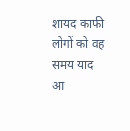शायद काफी लोगों को वह समय याद आ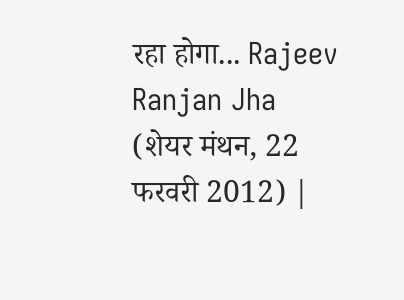रहा होगा... Rajeev Ranjan Jha (शेयर मंथन, 22 फरवरी 2012) |